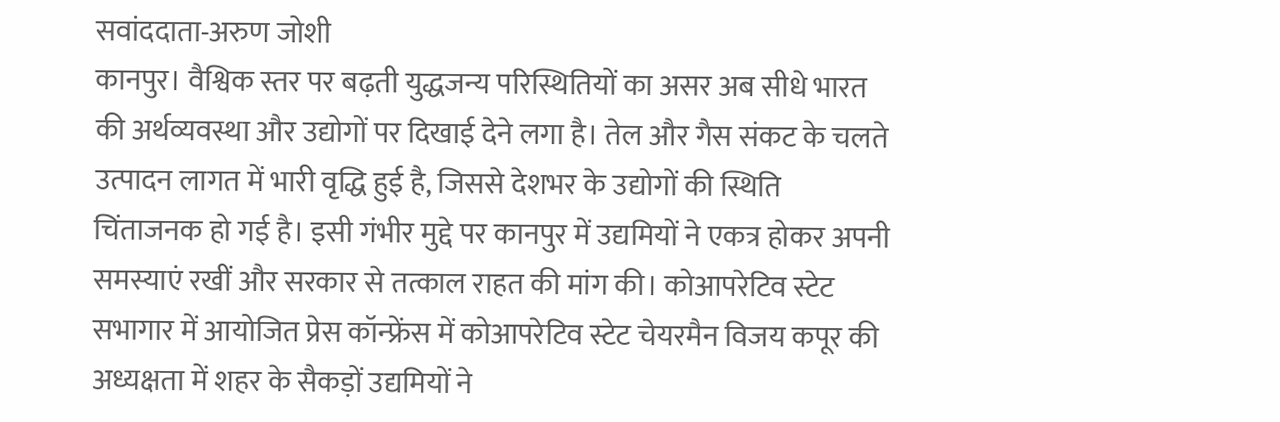सवांददाता-अरुण जोशी
कानपुर। वैश्विक स्तर पर बढ़ती युद्धजन्य परिस्थितियों का असर अब सीधे भारत की अर्थव्यवस्था और उद्योगों पर दिखाई देने लगा है। तेल और गैस संकट के चलते उत्पादन लागत में भारी वृद्धि हुई है, जिससे देशभर के उद्योगों की स्थिति चिंताजनक हो गई है। इसी गंभीर मुद्दे पर कानपुर में उद्यमियों ने एकत्र होकर अपनी समस्याएं रखीं और सरकार से तत्काल राहत की मांग की। कोआपरेटिव स्टेट सभागार में आयोजित प्रेस कॉन्फ्रेंस में कोआपरेटिव स्टेट चेयरमैन विजय कपूर की अध्यक्षता में शहर के सैकड़ों उद्यमियों ने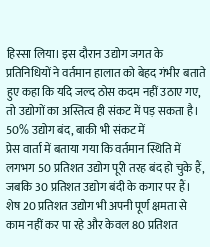हिस्सा लिया। इस दौरान उद्योग जगत के प्रतिनिधियों ने वर्तमान हालात को बेहद गंभीर बताते हुए कहा कि यदि जल्द ठोस कदम नहीं उठाए गए, तो उद्योगों का अस्तित्व ही संकट में पड़ सकता है।
50% उद्योग बंद, बाकी भी संकट में
प्रेस वार्ता में बताया गया कि वर्तमान स्थिति में लगभग 50 प्रतिशत उद्योग पूरी तरह बंद हो चुके हैं, जबकि 30 प्रतिशत उद्योग बंदी के कगार पर हैं। शेष 20 प्रतिशत उद्योग भी अपनी पूर्ण क्षमता से काम नहीं कर पा रहे और केवल 80 प्रतिशत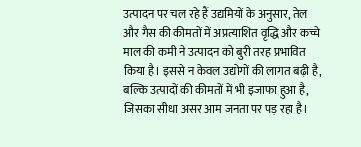उत्पादन पर चल रहे हैं उद्यमियों के अनुसार, तेल और गैस की कीमतों में अप्रत्याशित वृद्धि और कच्चे माल की कमी ने उत्पादन को बुरी तरह प्रभावित किया है। इससे न केवल उद्योगों की लागत बढ़ी है, बल्कि उत्पादों की कीमतों में भी इजाफा हुआ है, जिसका सीधा असर आम जनता पर पड़ रहा है।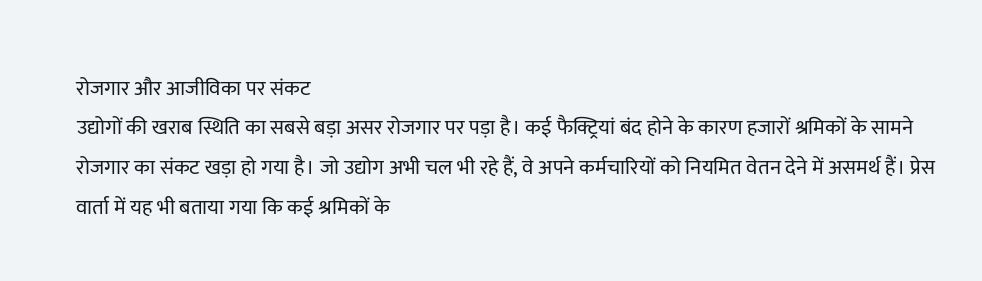रोजगार और आजीविका पर संकट
उद्योगों की खराब स्थिति का सबसे बड़ा असर रोजगार पर पड़ा है। कई फैक्ट्रियां बंद होने के कारण हजारों श्रमिकों के सामने रोजगार का संकट खड़ा हो गया है। जो उद्योग अभी चल भी रहे हैं, वे अपने कर्मचारियों को नियमित वेतन देने में असमर्थ हैं। प्रेस वार्ता में यह भी बताया गया कि कई श्रमिकों के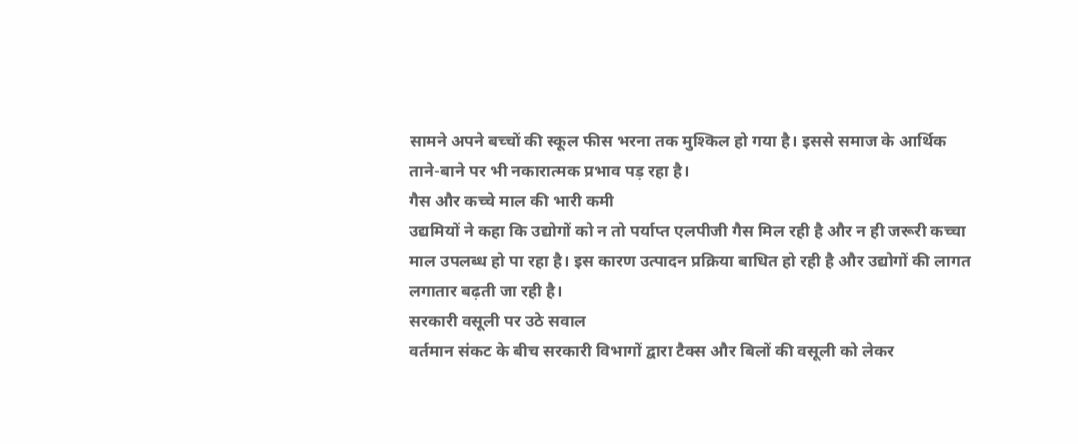सामने अपने बच्चों की स्कूल फीस भरना तक मुश्किल हो गया है। इससे समाज के आर्थिक ताने-बाने पर भी नकारात्मक प्रभाव पड़ रहा है।
गैस और कच्चे माल की भारी कमी
उद्यमियों ने कहा कि उद्योगों को न तो पर्याप्त एलपीजी गैस मिल रही है और न ही जरूरी कच्चा माल उपलब्ध हो पा रहा है। इस कारण उत्पादन प्रक्रिया बाधित हो रही है और उद्योगों की लागत लगातार बढ़ती जा रही है।
सरकारी वसूली पर उठे सवाल
वर्तमान संकट के बीच सरकारी विभागों द्वारा टैक्स और बिलों की वसूली को लेकर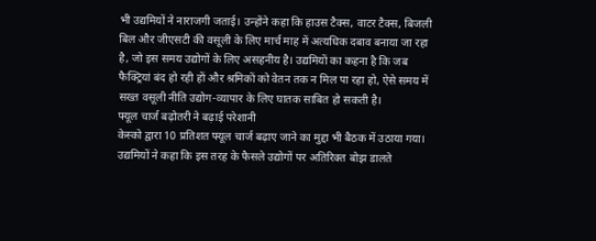भी उद्यमियों ने नाराजगी जताई। उन्होंने कहा कि हाउस टैक्स, वाटर टैक्स, बिजली बिल और जीएसटी की वसूली के लिए मार्च माह में अत्यधिक दबाव बनाया जा रहा है, जो इस समय उद्योगों के लिए असहनीय है। उद्यमियों का कहना है कि जब फैक्ट्रियां बंद हो रही हों और श्रमिकों को वेतन तक न मिल पा रहा हो, ऐसे समय में सख्त वसूली नीति उद्योग-व्यापार के लिए घातक साबित हो सकती है।
फ्यूल चार्ज बढ़ोतरी ने बढ़ाई परेशानी
केस्को द्वारा 10 प्रतिशत फ्यूल चार्ज बढ़ाए जाने का मुद्दा भी बैठक में उठाया गया। उद्यमियों ने कहा कि इस तरह के फैसले उद्योगों पर अतिरिक्त बोझ डालते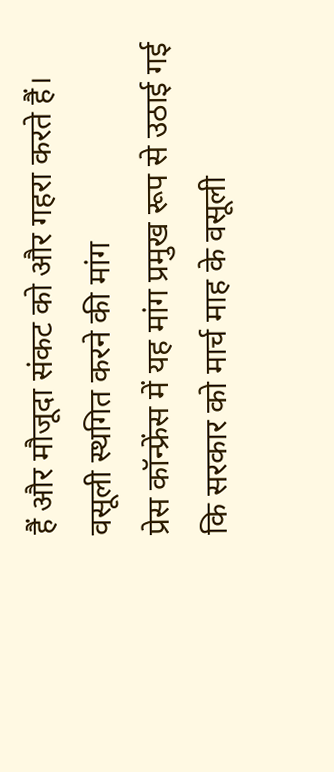हैं और मौजूदा संकट को और गहरा करते हैं।
वसूली स्थगित करने की मांग
प्रेस कॉन्फ्रेंस में यह मांग प्रमुख रूप से उठाई गई कि सरकार को मार्च माह के वसूली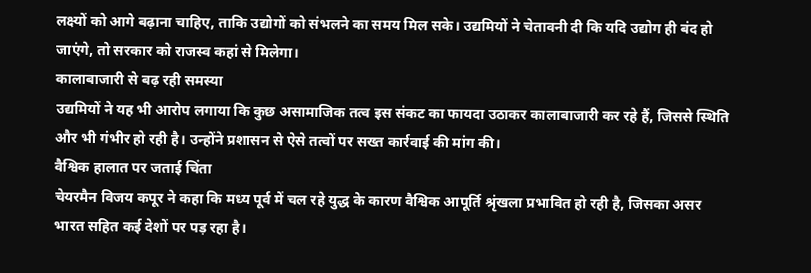लक्ष्यों को आगे बढ़ाना चाहिए, ताकि उद्योगों को संभलने का समय मिल सके। उद्यमियों ने चेतावनी दी कि यदि उद्योग ही बंद हो जाएंगे, तो सरकार को राजस्व कहां से मिलेगा।
कालाबाजारी से बढ़ रही समस्या
उद्यमियों ने यह भी आरोप लगाया कि कुछ असामाजिक तत्व इस संकट का फायदा उठाकर कालाबाजारी कर रहे हैं, जिससे स्थिति और भी गंभीर हो रही है। उन्होंने प्रशासन से ऐसे तत्वों पर सख्त कार्रवाई की मांग की।
वैश्विक हालात पर जताई चिंता
चेयरमैन विजय कपूर ने कहा कि मध्य पूर्व में चल रहे युद्ध के कारण वैश्विक आपूर्ति श्रृंखला प्रभावित हो रही है, जिसका असर भारत सहित कई देशों पर पड़ रहा है।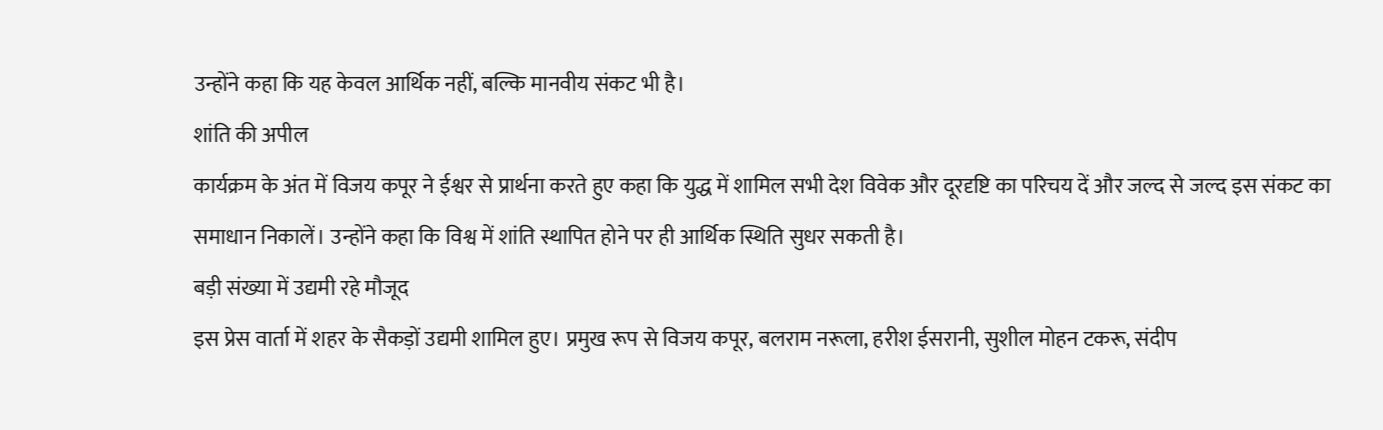उन्होंने कहा कि यह केवल आर्थिक नहीं, बल्कि मानवीय संकट भी है।
शांति की अपील
कार्यक्रम के अंत में विजय कपूर ने ईश्वर से प्रार्थना करते हुए कहा कि युद्ध में शामिल सभी देश विवेक और दूरदृष्टि का परिचय दें और जल्द से जल्द इस संकट का समाधान निकालें। उन्होंने कहा कि विश्व में शांति स्थापित होने पर ही आर्थिक स्थिति सुधर सकती है।
बड़ी संख्या में उद्यमी रहे मौजूद
इस प्रेस वार्ता में शहर के सैकड़ों उद्यमी शामिल हुए। प्रमुख रूप से विजय कपूर, बलराम नरूला, हरीश ईसरानी, सुशील मोहन टकरू, संदीप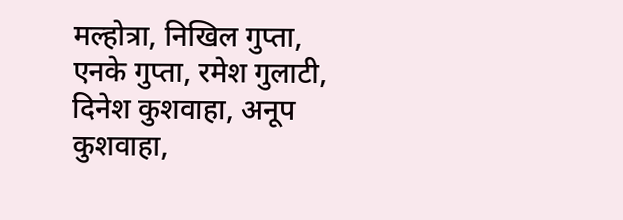मल्होत्रा, निखिल गुप्ता, एनके गुप्ता, रमेश गुलाटी, दिनेश कुशवाहा, अनूप कुशवाहा,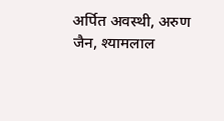अर्पित अवस्थी, अरुण जैन, श्यामलाल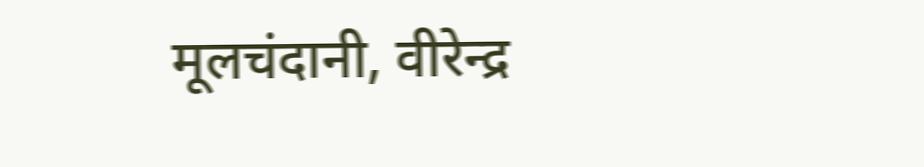मूलचंदानी, वीरेन्द्र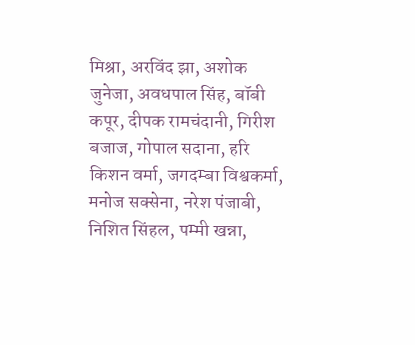मिश्रा, अरविंद झा, अशोक जुनेजा, अवधपाल सिंह, बॉबी कपूर, दीपक रामचंदानी, गिरीश बजाज, गोपाल सदाना, हरि किशन वर्मा, जगदम्बा विश्वकर्मा, मनोज सक्सेना, नरेश पंजाबी, निशित सिंहल, पम्मी खन्ना,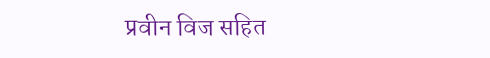प्रवीन विज सहित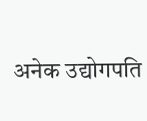अनेक उद्योगपति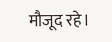मौजूद रहे।